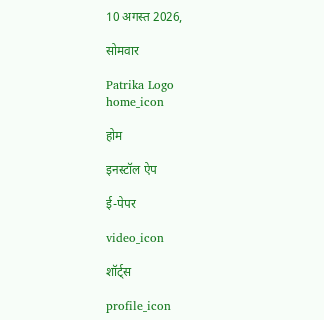10 अगस्त 2026,

सोमवार

Patrika Logo
home_icon

होम

इनस्टॉल ऐप

ई-पेपर

video_icon

शॉर्ट्स

profile_icon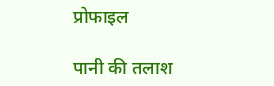प्रोफाइल

पानी की तलाश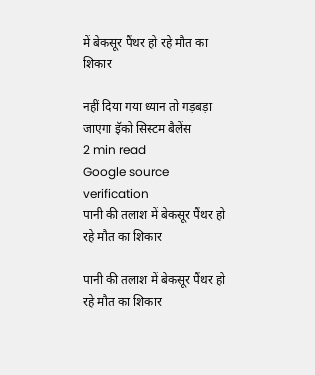में बेकसूर पैंथर हो रहे मौत का शिकार

नहीं दिया गया ध्यान तो गड़बड़ा जाएगा इॅको सिस्टम बैलेंस
2 min read
Google source verification
पानी की तलाश में बेकसूर पैंथर हो रहे मौत का शिकार

पानी की तलाश में बेकसूर पैंथर हो रहे मौत का शिकार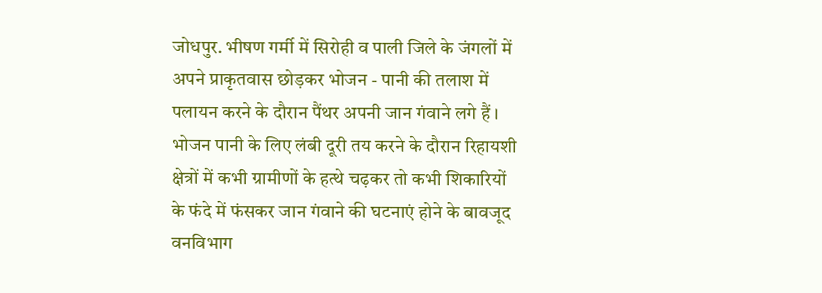जोधपुर. भीषण गर्मी में सिरोही व पाली जिले के जंगलों में अपने प्राकृतवास छोड़कर भोजन - पानी की तलाश में पलायन करने के दौरान पैंथर अपनी जान गंवाने लगे हैं । भोजन पानी के लिए लंबी दूरी तय करने के दौरान रिहायशी क्षेत्रों में कभी ग्रामीणों के हत्थे चढ़कर तो कभी शिकारियों के फंदे में फंसकर जान गंवाने की घटनाएं होने के बावजूद वनविभाग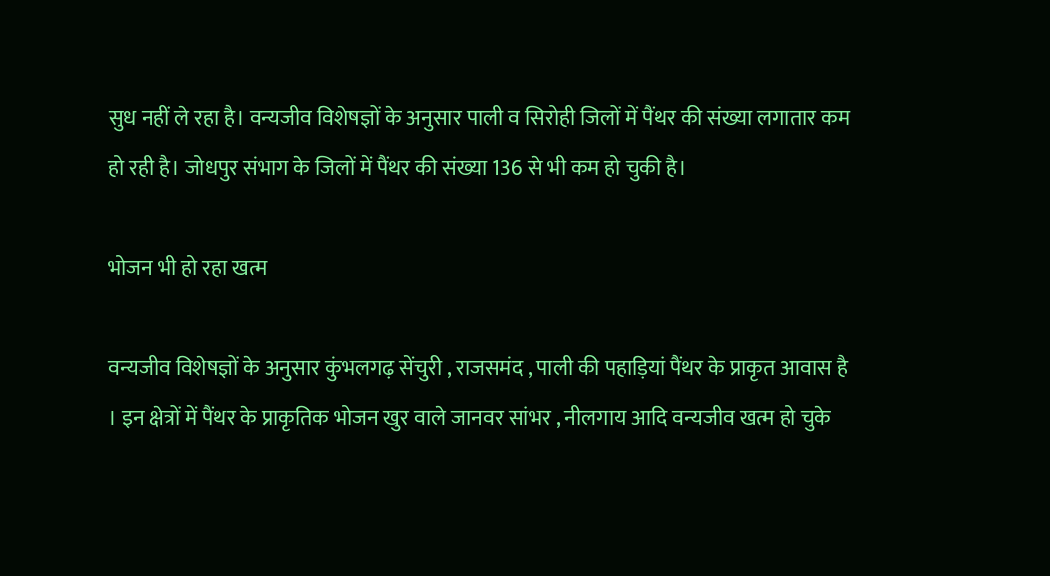सुध नहीं ले रहा है। वन्यजीव विशेषज्ञों के अनुसार पाली व सिरोही जिलों में पैंथर की संख्या लगातार कम हो रही है। जोधपुर संभाग के जिलों में पैंथर की संख्या 136 से भी कम हो चुकी है।

भोजन भी हो रहा खत्म

वन्यजीव विशेषज्ञों के अनुसार कुंभलगढ़ सेंचुरी , राजसमंद , पाली की पहाड़ियां पैंथर के प्राकृत आवास है । इन क्षेत्रों में पैंथर के प्राकृतिक भोजन खुर वाले जानवर सांभर , नीलगाय आदि वन्यजीव खत्म हो चुके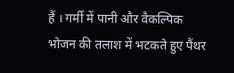हैं । गर्मी में पानी और वैकल्पिक भोजन की तलाश में भटकते हुए पैंथर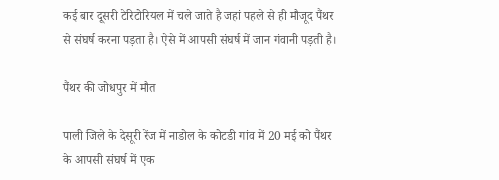कई बार दूसरी टेरिटोरियल में चले जाते है जहां पहले से ही मौजूद पैंथर से संघर्ष करना पड़ता है। ऐसे में आपसी संघर्ष में जान गंवानी पड़ती है।

पैंथर की जोधपुर में मौत

पाली जिले के देसूरी रेंज में नाडोल के कोटडी गांव में 20 मई को पैंथर के आपसी संघर्ष में एक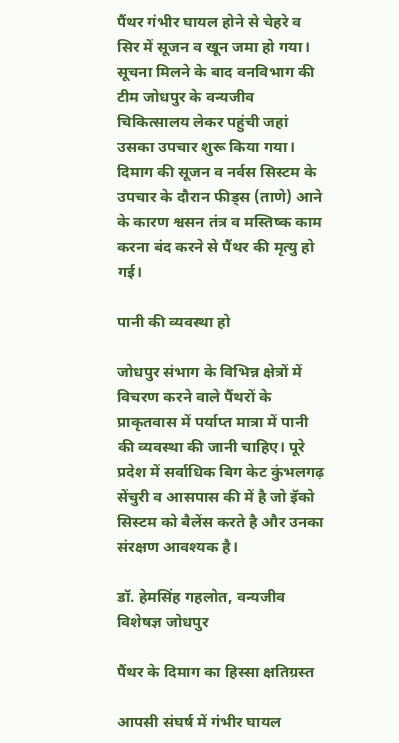पैंथर गंभीर घायल होने से चेहरे व सिर में सूजन व खून जमा हो गया। सूचना मिलने के बाद वनविभाग की टीम जोधपुर के वन्यजीव चिकित्सालय लेकर पहुंची जहां उसका उपचार शुरू किया गया। दिमाग की सूजन व नर्वस सिस्टम के उपचार के दौरान फीड्स (ताणे) आने के कारण श्वसन तंत्र व मस्तिष्क काम करना बंद करने से पैंथर की मृत्यु हो गई।

पानी की व्यवस्था हो

जोधपुर संभाग के विभिन्न क्षेत्रों में विचरण करने वाले पैंथरों के प्राकृतवास में पर्याप्त मात्रा में पानी की व्यवस्था की जानी चाहिए। पूरे प्रदेश में सर्वाधिक बिग केट कुंभलगढ़ सेंचुरी व आसपास की में है जो इॅको सिस्टम को बैलेंस करते है और उनका संरक्षण आवश्यक है।

डॉ. हेमसिंह गहलोत, वन्यजीव विशेषज्ञ जोधपुर

पैंथर के दिमाग का हिस्सा क्षतिग्रस्त

आपसी संघर्ष में गंभीर घायल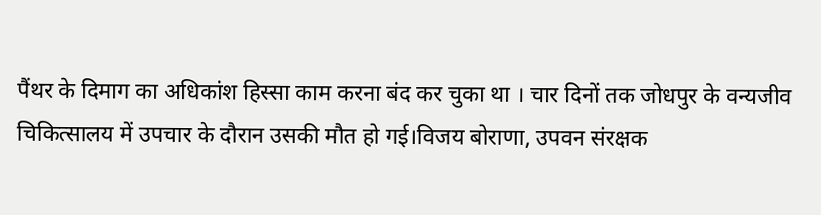पैंथर के दिमाग का अधिकांश हिस्सा काम करना बंद कर चुका था । चार दिनों तक जोधपुर के वन्यजीव चिकित्सालय में उपचार के दौरान उसकी मौत हो गई।विजय बोराणा, उपवन संरक्षक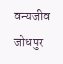वन्यजीव जोधपुर